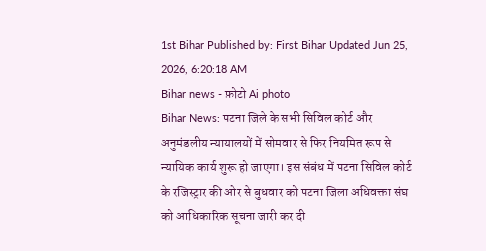1st Bihar Published by: First Bihar Updated Jun 25, 2026, 6:20:18 AM
Bihar news - फ़ोटो Ai photo
Bihar News: पटना जिले के सभी सिविल कोर्ट और अनुमंडलीय न्यायालयों में सोमवार से फिर नियमित रूप से न्यायिक कार्य शुरू हो जाएगा। इस संबंध में पटना सिविल कोर्ट के रजिस्ट्रार की ओर से बुधवार को पटना जिला अधिवक्ता संघ को आधिकारिक सूचना जारी कर दी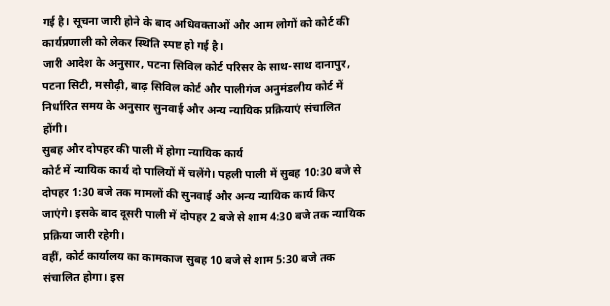गई है। सूचना जारी होने के बाद अधिवक्ताओं और आम लोगों को कोर्ट की कार्यप्रणाली को लेकर स्थिति स्पष्ट हो गई है।
जारी आदेश के अनुसार, पटना सिविल कोर्ट परिसर के साथ-साथ दानापुर, पटना सिटी, मसौढ़ी, बाढ़ सिविल कोर्ट और पालीगंज अनुमंडलीय कोर्ट में निर्धारित समय के अनुसार सुनवाई और अन्य न्यायिक प्रक्रियाएं संचालित होंगी।
सुबह और दोपहर की पाली में होगा न्यायिक कार्य
कोर्ट में न्यायिक कार्य दो पालियों में चलेंगे। पहली पाली में सुबह 10:30 बजे से दोपहर 1:30 बजे तक मामलों की सुनवाई और अन्य न्यायिक कार्य किए जाएंगे। इसके बाद दूसरी पाली में दोपहर 2 बजे से शाम 4:30 बजे तक न्यायिक प्रक्रिया जारी रहेगी।
वहीं, कोर्ट कार्यालय का कामकाज सुबह 10 बजे से शाम 5:30 बजे तक संचालित होगा। इस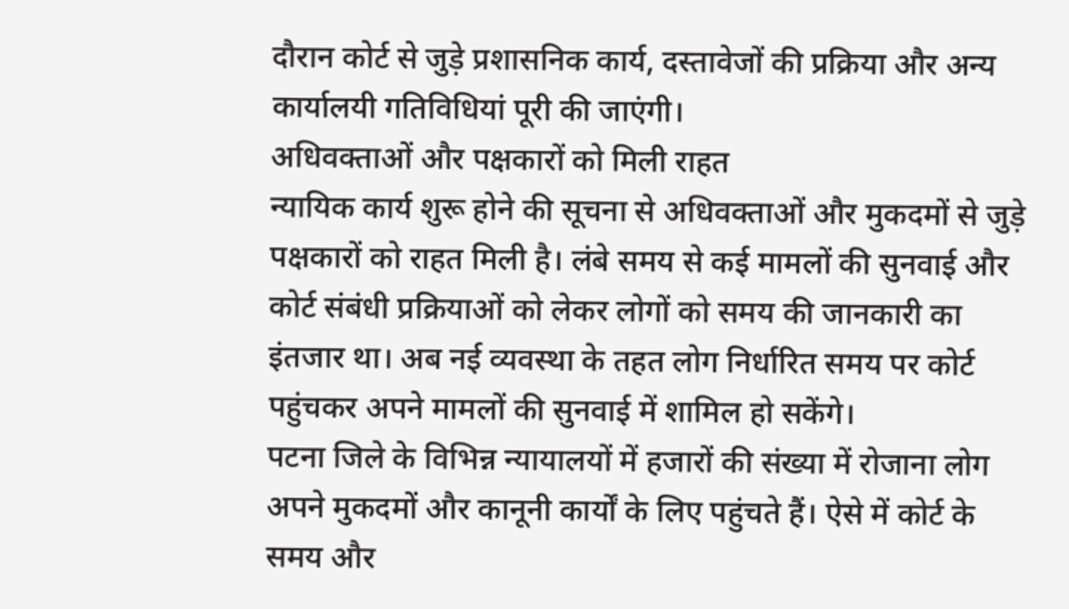दौरान कोर्ट से जुड़े प्रशासनिक कार्य, दस्तावेजों की प्रक्रिया और अन्य कार्यालयी गतिविधियां पूरी की जाएंगी।
अधिवक्ताओं और पक्षकारों को मिली राहत
न्यायिक कार्य शुरू होने की सूचना से अधिवक्ताओं और मुकदमों से जुड़े पक्षकारों को राहत मिली है। लंबे समय से कई मामलों की सुनवाई और कोर्ट संबंधी प्रक्रियाओं को लेकर लोगों को समय की जानकारी का इंतजार था। अब नई व्यवस्था के तहत लोग निर्धारित समय पर कोर्ट पहुंचकर अपने मामलों की सुनवाई में शामिल हो सकेंगे।
पटना जिले के विभिन्न न्यायालयों में हजारों की संख्या में रोजाना लोग अपने मुकदमों और कानूनी कार्यों के लिए पहुंचते हैं। ऐसे में कोर्ट के समय और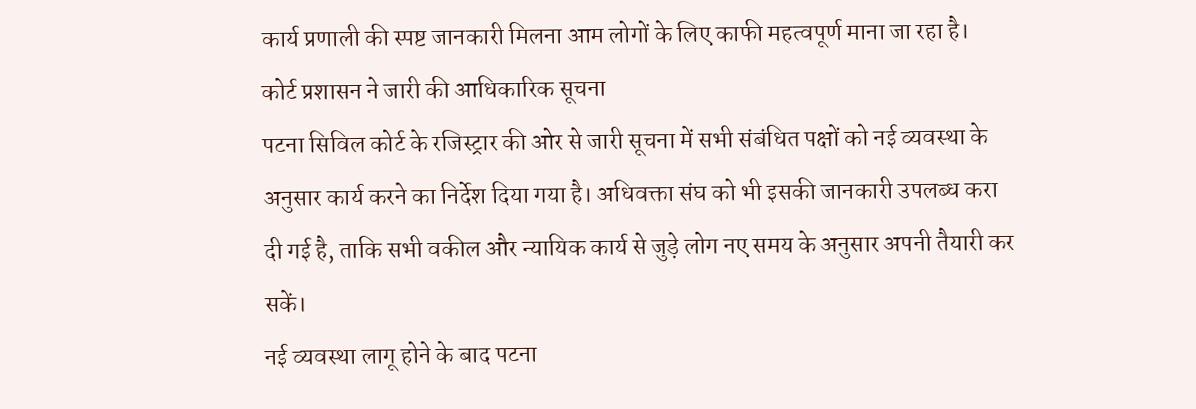कार्य प्रणाली की स्पष्ट जानकारी मिलना आम लोगों के लिए काफी महत्वपूर्ण माना जा रहा है।
कोर्ट प्रशासन ने जारी की आधिकारिक सूचना
पटना सिविल कोर्ट के रजिस्ट्रार की ओर से जारी सूचना में सभी संबंधित पक्षों को नई व्यवस्था के अनुसार कार्य करने का निर्देश दिया गया है। अधिवक्ता संघ को भी इसकी जानकारी उपलब्ध करा दी गई है, ताकि सभी वकील और न्यायिक कार्य से जुड़े लोग नए समय के अनुसार अपनी तैयारी कर सकें।
नई व्यवस्था लागू होने के बाद पटना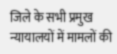जिले के सभी प्रमुख न्यायालयों में मामलों की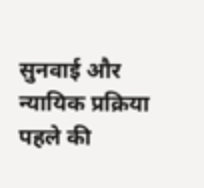सुनवाई और न्यायिक प्रक्रिया पहले की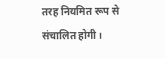तरह नियमित रूप से संचालित होगी।